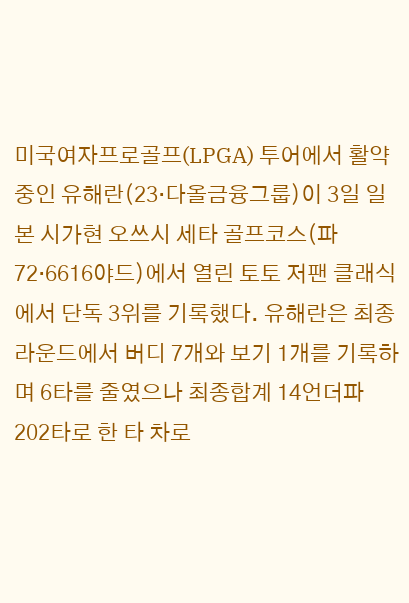미국여자프로골프(LPGA) 투어에서 활약 중인 유해란(23·다올금융그룹)이 3일 일본 시가현 오쓰시 세타 골프코스(파72·6616야드)에서 열린 토토 저팬 클래식에서 단독 3위를 기록했다. 유해란은 최종 라운드에서 버디 7개와 보기 1개를 기록하며 6타를 줄였으나 최종합계 14언더파 202타로 한 타 차로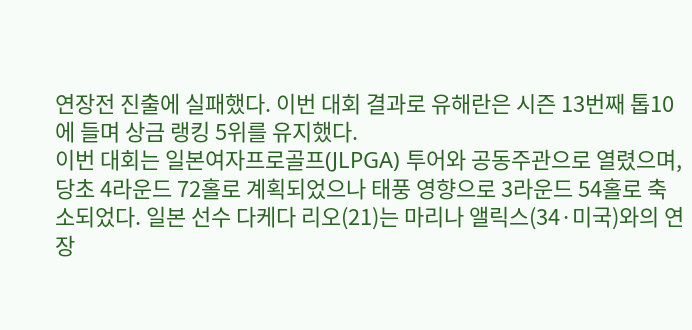연장전 진출에 실패했다. 이번 대회 결과로 유해란은 시즌 13번째 톱10에 들며 상금 랭킹 5위를 유지했다.
이번 대회는 일본여자프로골프(JLPGA) 투어와 공동주관으로 열렸으며, 당초 4라운드 72홀로 계획되었으나 태풍 영향으로 3라운드 54홀로 축소되었다. 일본 선수 다케다 리오(21)는 마리나 앨릭스(34·미국)와의 연장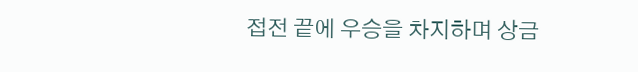접전 끝에 우승을 차지하며 상금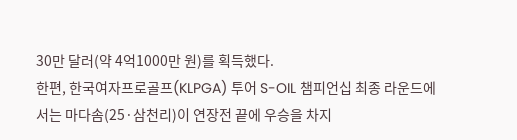30만 달러(약 4억1000만 원)를 획득했다.
한편, 한국여자프로골프(KLPGA) 투어 S-OIL 챔피언십 최종 라운드에서는 마다솜(25·삼천리)이 연장전 끝에 우승을 차지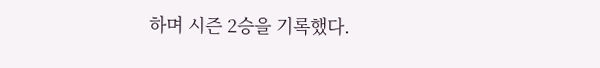하며 시즌 2승을 기록했다.